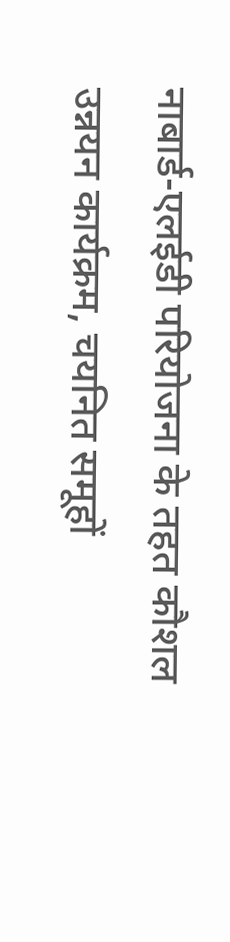नाबार्ड-एलईडी परियोजना के तहत कौशल उन्नयन कार्यक्रम, चयनित समूहों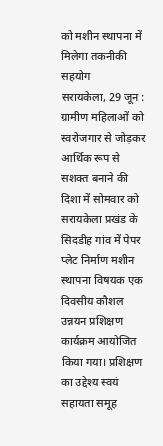को मशीन स्थापना में मिलेगा तकनीकी सहयोग
सरायकेला, 29 जून : ग्रामीण महिलाओं को स्वरोजगार से जोड़कर आर्थिक रूप से सशक्त बनाने की दिशा में सोमवार को सरायकेला प्रखंड के सिदडीह गांव में पेपर प्लेट निर्माण मशीन स्थापना विषयक एक दिवसीय कौशल उन्नयन प्रशिक्षण कार्यक्रम आयोजित किया गया। प्रशिक्षण का उद्देश्य स्वयं सहायता समूह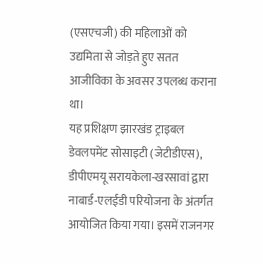(एसएचजी) की महिलाओं को उद्यमिता से जोड़ते हुए सतत आजीविका के अवसर उपलब्ध कराना था।
यह प्रशिक्षण झारखंड ट्राइबल डेवलपमेंट सोसाइटी (जेटीडीएस), डीपीएमयू सरायकेला-खरसावां द्वारा नाबार्ड-एलईडी परियोजना के अंतर्गत आयोजित किया गया। इसमें राजनगर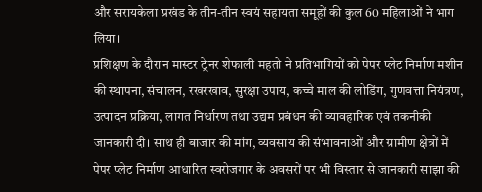और सरायकेला प्रखंड के तीन-तीन स्वयं सहायता समूहों की कुल 60 महिलाओं ने भाग लिया।
प्रशिक्षण के दौरान मास्टर ट्रेनर शेफाली महतो ने प्रतिभागियों को पेपर प्लेट निर्माण मशीन की स्थापना, संचालन, रखरखाव, सुरक्षा उपाय, कच्चे माल की लोडिंग, गुणवत्ता नियंत्रण, उत्पादन प्रक्रिया, लागत निर्धारण तथा उद्यम प्रबंधन की व्यावहारिक एवं तकनीकी जानकारी दी। साथ ही बाजार की मांग, व्यवसाय की संभावनाओं और ग्रामीण क्षेत्रों में पेपर प्लेट निर्माण आधारित स्वरोजगार के अवसरों पर भी विस्तार से जानकारी साझा की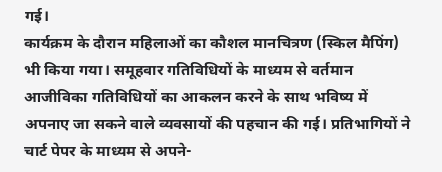गई।
कार्यक्रम के दौरान महिलाओं का कौशल मानचित्रण (स्किल मैपिंग) भी किया गया। समूहवार गतिविधियों के माध्यम से वर्तमान आजीविका गतिविधियों का आकलन करने के साथ भविष्य में अपनाए जा सकने वाले व्यवसायों की पहचान की गई। प्रतिभागियों ने चार्ट पेपर के माध्यम से अपने-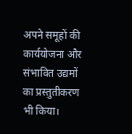अपने समूहों की कार्ययोजना और संभावित उद्यमों का प्रस्तुतीकरण भी किया।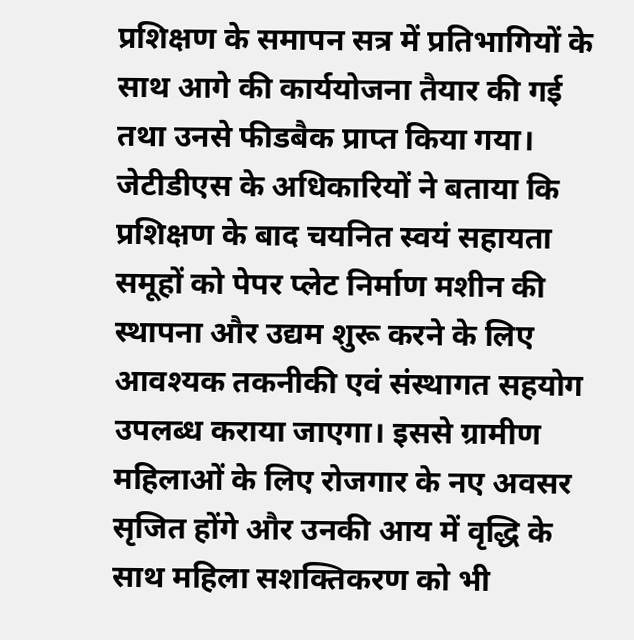प्रशिक्षण के समापन सत्र में प्रतिभागियों के साथ आगे की कार्ययोजना तैयार की गई तथा उनसे फीडबैक प्राप्त किया गया। जेटीडीएस के अधिकारियों ने बताया कि प्रशिक्षण के बाद चयनित स्वयं सहायता समूहों को पेपर प्लेट निर्माण मशीन की स्थापना और उद्यम शुरू करने के लिए आवश्यक तकनीकी एवं संस्थागत सहयोग उपलब्ध कराया जाएगा। इससे ग्रामीण महिलाओं के लिए रोजगार के नए अवसर सृजित होंगे और उनकी आय में वृद्धि के साथ महिला सशक्तिकरण को भी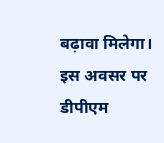बढ़ावा मिलेगा।
इस अवसर पर डीपीएम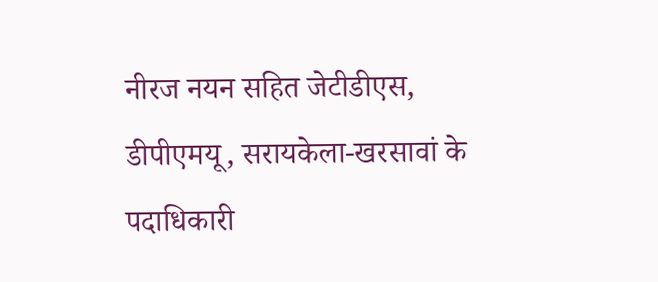नीरज नयन सहित जेटीडीएस, डीपीएमयू, सरायकेला-खरसावां के पदाधिकारी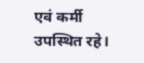एवं कर्मी उपस्थित रहे।